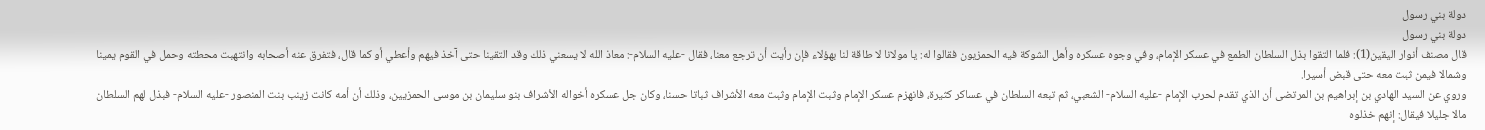دولة بني رسول
دولة بني رسول
قال مصنف أنوار اليقين(1): فلما التقوا بذل السلطان الطمع في عسكر الإمام، وفي وجوه عسكره وأهل الشوكة فيه الحمزيون فقالوا له: يا مولانا لا طاقة لنا بهؤلاء فإن رأيت أن ترجع معنا، فقال -عليه السلام-: معاذ الله لا يسعني ذلك وقد التقينا حتى آخذ فيهم وأعطي أو كما قال، فتفرق عنه أصحابه وانتهبت محطته وحمل في القوم يمينا وشمالا فيمن ثبت معه حتى قبض أسيرا.
وروي عن السيد الهادي بن إبراهيم بن المرتضى أن الذي تقدم لحرب الإمام -عليه السلام- الشعبي، ثم تبعه السلطان في عساكر كثيرة، فانهزم عسكر الإمام وثبت الإمام وثبت معه الأشراف ثباتا حسنا، وكان جل عسكره أخواله الأشراف بنو سليمان بن موسى الحمزيين، وذلك أن أمه كانت زينب بنت المنصور -عليه السلام- فبذل لهم السلطان مالا جليلا فيقال: إنهم خذلوه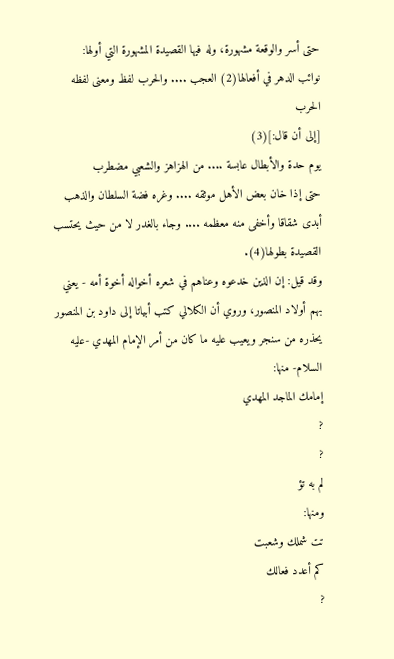حتى أسر والوقعة مشهورة، وله فيها القصيدة المشهورة التي أولها:
نوائب الدهر في أفعالها(2) العجب .... والحرب لفظ ومعنى لفظه الحرب
[إلى أن قال:](3)
يوم حدة والأبطال عابسة .... من الهزاهز والشعبي مضطرب
حتى إذا خان بعض الأهل موثقه .... وغره فضة السلطان والذهب
أبدى شقاقا وأخفى منه معظمه .... وجاء بالغدر لا من حيث يحتسب
القصيدة بطولها(4).
وقد قيل: إن الذين خدعوه وعناهم في شعره أخواله أخوة أمه - يعني بهم أولاد المنصور، وروي أن الكلالي كتب أبياتا إلى داود بن المنصور يحذره من سنجر ويعيب عليه ما كان من أمر الإمام المهدي -عليه السلام- منها:
إمامك الماجد المهدي
?
?
لم به تؤ
ومنها:
تت شملك وشعبت
كم أعدد فعالك
?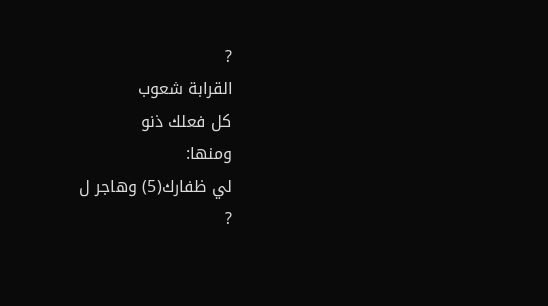?
القرابة شعوب
كل فعلك ذنو
ومنها:
لي ظفارك(5) وهاجر ل
?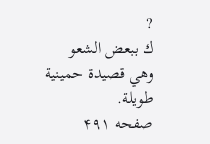?
ك ببعض الشعو
وهي قصيدة حمينية طويلة.
صفحه ۴۹۱